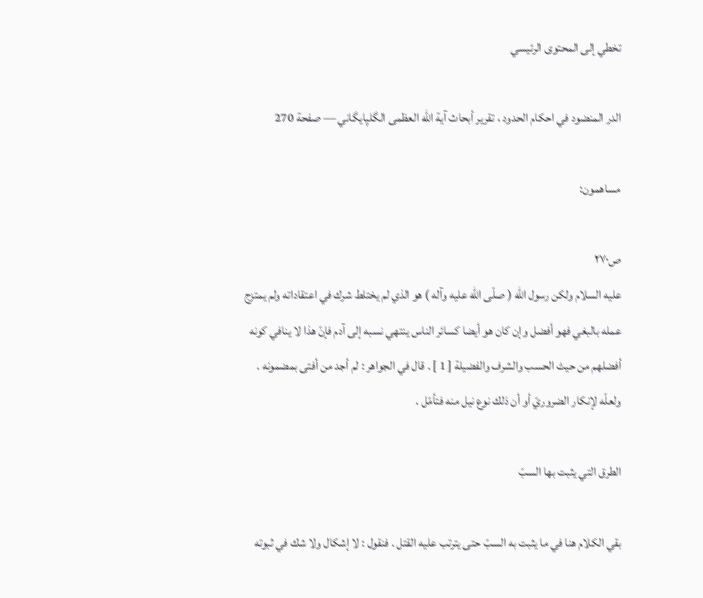تخطي إلى المحتوى الرئيسي

الدر المنضود في احكام الحدود ، تقرير أبحاث آية الله العظمى الگلپايگاني — صفحة 270

مساهمون:

ص٢٧٠
عليه السلام ولكن رسول اللّه ( صلّى اللّه عليه وآله ) هو الذي لم يختلط شرك في اعتقاداته ولم يمتزج عمله بالبغي فهو أفضل وإن كان هو أيضا كسائر الناس ينتهي نسبه إلى آدم فإنّ هذا لا ينافي كونه أفضلهم من حيث الحسب والشرف والفضيلة [ 1 ] . قال في الجواهر : لم أجد من أفتى بمضمونه . ولعلّه لإنكار الضروريّ أو أن ذلك نوع نيل منه فتأمّل .

الطرق التي يثبت بها السبّ

بقي الكلام هنا في ما يثبت به السبّ حتى يترتب عليه القتل . فنقول : لا إشكال ولا شك في ثبوته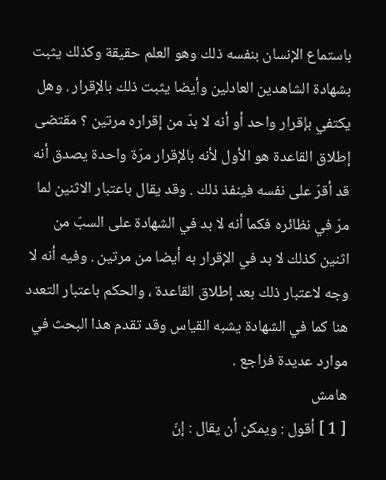باستماع الإنسان بنفسه ذلك وهو العلم حقيقة وكذلك يثبت بشهادة الشاهدين العادلين وأيضا يثبت ذلك بالإقرار . وهل يكتفي بإقرار واحد أو أنه لا بدّ من إقراره مرتين ؟ مقتضى إطلاق القاعدة هو الأول لأنه بالإقرار مرّة واحدة يصدق أنه قد أقرّ على نفسه فينفذ ذلك . وقد يقال باعتبار الاثنين لما مرّ في نظائره فكما أنه لا بد في الشهادة على السبّ من اثنين كذلك لا بد في الإقرار به أيضا من مرتين . وفيه أنه لا وجه لاعتبار ذلك بعد إطلاق القاعدة ، والحكم باعتبار التعدد هنا كما في الشهادة يشبه القياس وقد تقدم هذا البحث في موارد عديدة فراجع .
هامش
[ 1 ] أقول : ويمكن أن يقال : إنّ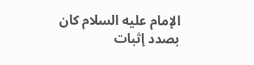الإمام عليه السلام كان بصدد إثبات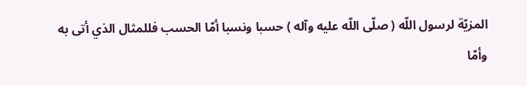المزيّة لرسول اللّه ( صلّى اللّه عليه وآله ) حسبا ونسبا أمّا الحسب فللمثال الذي أتى به وأمّا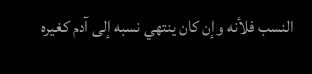النسب فلأنه وإن كان ينتهي نسبه إلى آدم كغيره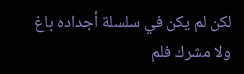لكن لم يكن في سلسلة أجداده باغ ولا مشرك فلم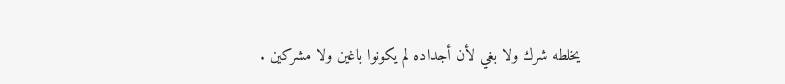يخلطه شرك ولا بغي لأن أجداده لم يكونوا باغين ولا مشركين .